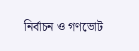নির্বাচন ও গণভোট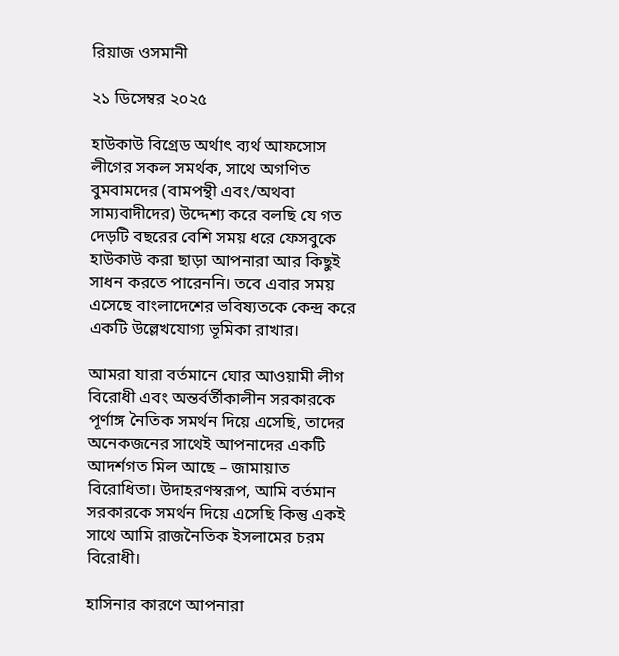রিয়াজ ওসমানী

২১ ডিসেম্বর ২০২৫

হাউকাউ বিগ্রেড অর্থাৎ ব্যর্থ আফসোস লীগের সকল সমর্থক, সাথে অগণিত বুমবামদের (বামপন্থী এবং/অথবা সাম্যবাদীদের) উদ্দেশ্য করে বলছি যে গত দেড়টি বছরের বেশি সময় ধরে ফেসবুকে হাউকাউ করা ছাড়া আপনারা আর কিছুই সাধন করতে পারেননি। তবে এবার সময় এসেছে বাংলাদেশের ভবিষ্যতকে কেন্দ্র করে একটি উল্লেখযোগ্য ভূমিকা রাখার।

আমরা যারা বর্তমানে ঘোর আওয়ামী লীগ বিরোধী এবং অন্তর্বর্তীকালীন সরকারকে পূর্ণাঙ্গ নৈতিক সমর্থন দিয়ে এসেছি, তাদের অনেকজনের সাথেই আপনাদের একটি আদর্শগত মিল আছে – জামায়াত বিরোধিতা। উদাহরণস্বরূপ, আমি বর্তমান সরকারকে সমর্থন দিয়ে এসেছি কিন্তু একই সাথে আমি রাজনৈতিক ইসলামের চরম বিরোধী।

হাসিনার কারণে আপনারা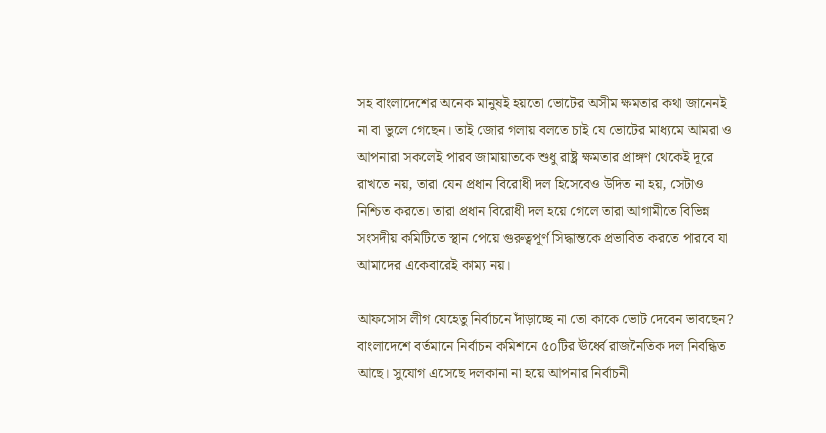সহ বাংলাদেশের অনেক মানুষই হয়তো ভোটের অসীম ক্ষমতার কথা জানেনই না বা ভুলে গেছেন। তাই জোর গলায় বলতে চাই যে ভোটের মাধ্যমে আমরা ও আপনারা সকলেই পারব জামায়াতকে শুধু রাষ্ট্র ক্ষমতার প্রাঙ্গণ থেকেই দূরে রাখতে নয়, তারা যেন প্রধান বিরোধী দল হিসেবেও উদিত না হয়, সেটাও নিশ্চিত করতে। তারা প্রধান বিরোধী দল হয়ে গেলে তারা আগামীতে বিভিন্ন সংসদীয় কমিটিতে স্থান পেয়ে গুরুত্বপূর্ণ সিদ্ধান্তকে প্রভাবিত করতে পারবে যা আমাদের একেবারেই কাম্য নয়।

আফসোস লীগ যেহেতু নির্বাচনে দাঁড়াচ্ছে না তো কাকে ভোট দেবেন ভাবছেন? বাংলাদেশে বর্তমানে নির্বাচন কমিশনে ৫০টির ঊর্ধ্বে রাজনৈতিক দল নিবন্ধিত আছে। সুযোগ এসেছে দলকানা না হয়ে আপনার নির্বাচনী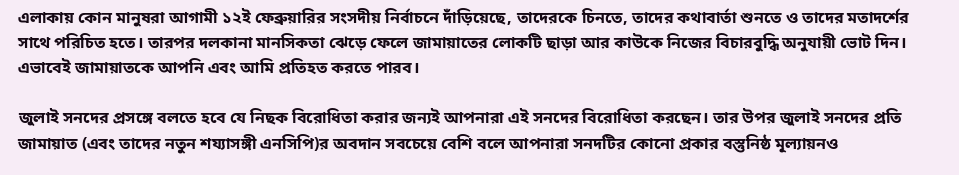এলাকায় কোন মানুষরা আগামী ১২ই ফেব্রুয়ারির সংসদীয় নির্বাচনে দাঁড়িয়েছে, তাদেরকে চিনতে, তাদের কথাবার্তা শুনতে ও তাদের মতাদর্শের সাথে পরিচিত হতে। তারপর দলকানা মানসিকতা ঝেড়ে ফেলে জামায়াতের লোকটি ছাড়া আর কাউকে নিজের বিচারবুদ্ধি অনুযায়ী ভোট দিন। এভাবেই জামায়াতকে আপনি এবং আমি প্রতিহত করতে পারব।

জুলাই সনদের প্রসঙ্গে বলতে হবে যে নিছক বিরোধিতা করার জন্যই আপনারা এই সনদের বিরোধিতা করছেন। তার উপর জুলাই সনদের প্রতি জামায়াত (এবং তাদের নতুন শয্যাসঙ্গী এনসিপি)র অবদান সবচেয়ে বেশি বলে আপনারা সনদটির কোনো প্রকার বস্তুনিষ্ঠ মূল্যায়নও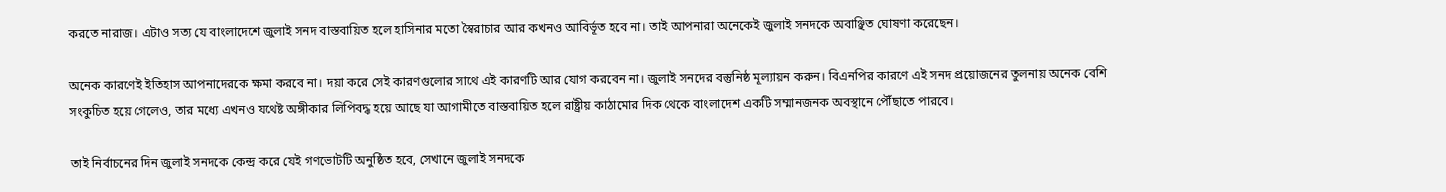করতে নারাজ। এটাও সত্য যে বাংলাদেশে জুলাই সনদ বাস্তবায়িত হলে হাসিনার মতো স্বৈরাচার আর কখনও আবির্ভূত হবে না। তাই আপনারা অনেকেই জুলাই সনদকে অবাঞ্ছিত ঘোষণা করেছেন।

অনেক কারণেই ইতিহাস আপনাদেরকে ক্ষমা করবে না। দয়া করে সেই কারণগুলোর সাথে এই কারণটি আর যোগ করবেন না। জুলাই সনদের বস্তুনিষ্ঠ মূল্যায়ন করুন। বিএনপির কারণে এই সনদ প্রয়োজনের তুলনায় অনেক বেশি সংকুচিত হয়ে গেলেও, তার মধ্যে এখনও যথেষ্ট অঙ্গীকার লিপিবদ্ধ হয়ে আছে যা আগামীতে বাস্তবায়িত হলে রাষ্ট্রীয় কাঠামোর দিক থেকে বাংলাদেশ একটি সম্মানজনক অবস্থানে পৌঁছাতে পারবে।

তাই নির্বাচনের দিন জুলাই সনদকে কেন্দ্র করে যেই গণভোটটি অনুষ্ঠিত হবে, সেখানে জুলাই সনদকে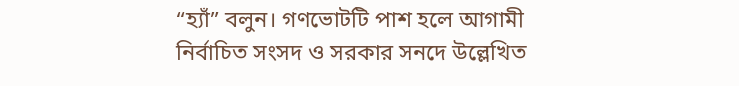“হ্যাঁ” বলুন। গণভোটটি পাশ হলে আগামী নির্বাচিত সংসদ ও সরকার সনদে উল্লেখিত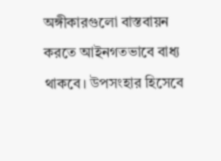অঙ্গীকারগুলো বাস্তবায়ন করতে আইনগতভাবে বাধ্য থাকবে। উপসংহার হিসেবে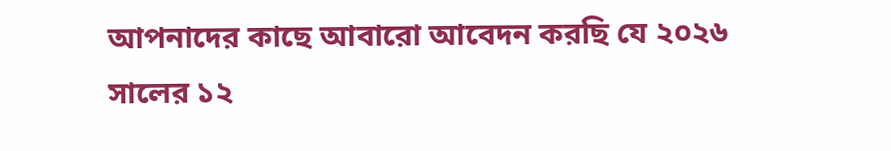আপনাদের কাছে আবারো আবেদন করছি যে ২০২৬ সালের ১২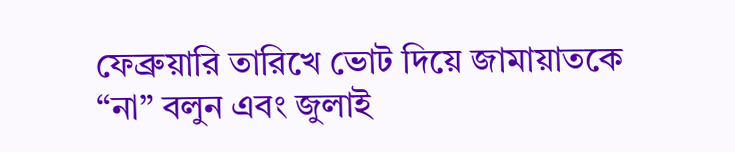ফেব্রুয়ারি তারিখে ভোট দিয়ে জামায়াতকে “না” বলুন এবং জুলাই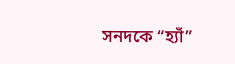সনদকে “হ্যাঁ”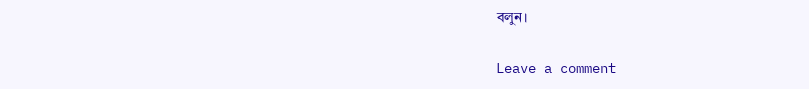বলুন।

Leave a comment